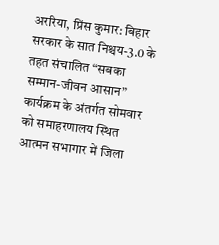अररिया, प्रिंस कुमार: बिहार सरकार के सात निश्चय-3.0 के तहत संचालित “सबका सम्मान-जीवन आसान” कार्यक्रम के अंतर्गत सोमवार को समाहरणालय स्थित आत्मन सभागार में जिला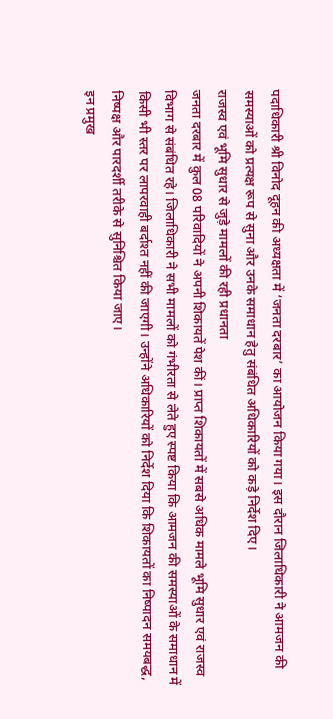पदाधिकारी श्री विनोद दूहन की अध्यक्षता में ‘जनता दरबार’ का आयोजन किया गया। इस दौरान जिलाधिकारी ने आमजन की समस्याओं को प्रत्यक्ष रूप से सुना और उनके समाधान हेतु संबंधित अधिकारियों को कड़े निर्देश दिए।
राजस्व एवं भूमि सुधार से जुड़े मामलों की रही प्रधानता
जनता दरबार में कुल 08 परिवादियों ने अपनी शिकायतें पेश कीं। प्राप्त शिकायतों में सबसे अधिक मामले भूमि सुधार एवं राजस्व विभाग से संबंधित रहे। जिलाधिकारी ने सभी मामलों को गंभीरता से लेते हुए स्पष्ट किया कि आमजन की समस्याओं के समाधान में किसी भी स्तर पर लापरवाही बर्दाश्त नहीं की जाएगी। उन्होंने अधिकारियों को निर्देश दिया कि शिकायतों का निष्पादन समयबद्ध, निष्पक्ष और पारदर्शी तरीके से सुनिश्चित किया जाए।
इन प्रमुख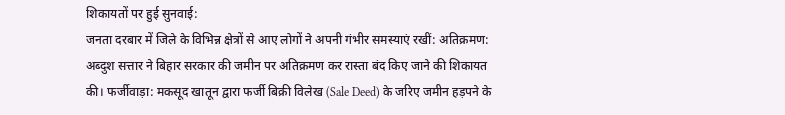शिकायतों पर हुई सुनवाई:
जनता दरबार में जिले के विभिन्न क्षेत्रों से आए लोगों ने अपनी गंभीर समस्याएं रखीं: अतिक्रमण: अब्दुश सत्तार ने बिहार सरकार की जमीन पर अतिक्रमण कर रास्ता बंद किए जाने की शिकायत की। फर्जीवाड़ा: मकसूद खातून द्वारा फर्जी बिक्री विलेख (Sale Deed) के जरिए जमीन हड़पने के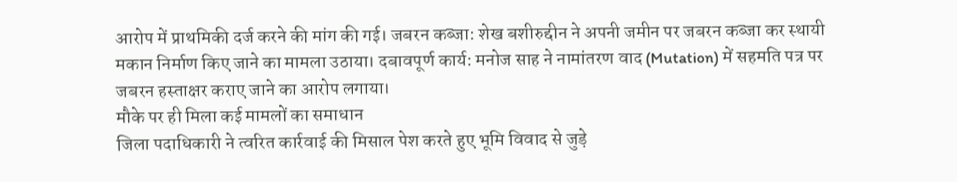आरोप में प्राथमिकी दर्ज करने की मांग की गई। जबरन कब्जा: शेख बशीरुद्दीन ने अपनी जमीन पर जबरन कब्जा कर स्थायी मकान निर्माण किए जाने का मामला उठाया। दबावपूर्ण कार्य: मनोज साह ने नामांतरण वाद (Mutation) में सहमति पत्र पर जबरन हस्ताक्षर कराए जाने का आरोप लगाया।
मौके पर ही मिला कई मामलों का समाधान
जिला पदाधिकारी ने त्वरित कार्रवाई की मिसाल पेश करते हुए भूमि विवाद से जुड़े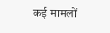कई मामलों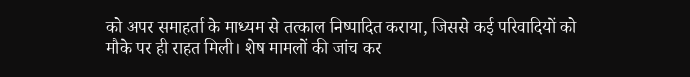को अपर समाहर्ता के माध्यम से तत्काल निष्पादित कराया, जिससे कई परिवादियों को मौके पर ही राहत मिली। शेष मामलों की जांच कर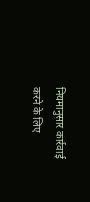नियमानुसार कार्रवाई करने के लिए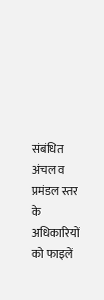संबंधित अंचल व प्रमंडल स्तर के अधिकारियों को फाइलें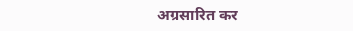अग्रसारित कर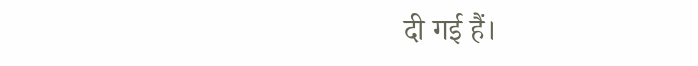दी गई हैं।